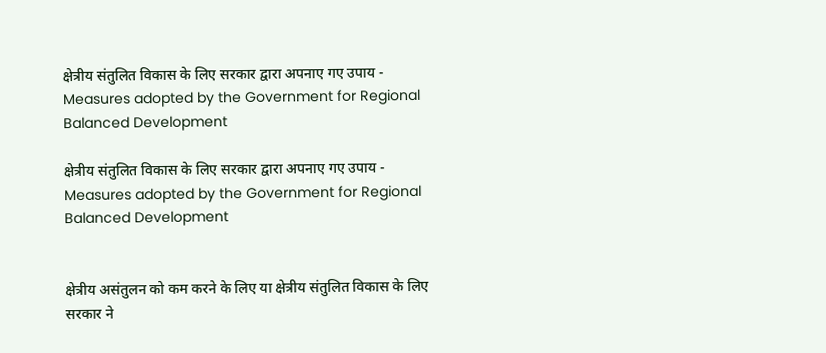क्षेत्रीय संतुलित विकास के लिए सरकार द्वारा अपनाए गए उपाय - Measures adopted by the Government for Regional Balanced Development

क्षेत्रीय संतुलित विकास के लिए सरकार द्वारा अपनाए गए उपाय - Measures adopted by the Government for Regional Balanced Development


क्षेत्रीय असंतुलन को कम करने के लिए या क्षेत्रीय संतुलित विकास के लिए सरकार ने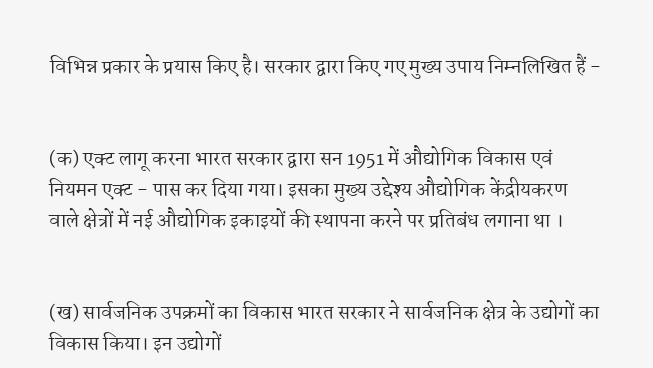विभिन्न प्रकार के प्रयास किए है। सरकार द्वारा किए गए मुख्य उपाय निम्नलिखित हैं -


(क) एक्ट लागू करना भारत सरकार द्वारा सन 1951 में औद्योगिक विकास एवं नियमन एक्ट - पास कर दिया गया। इसका मुख्य उद्देश्य औद्योगिक केंद्रीयकरण वाले क्षेत्रों में नई औद्योगिक इकाइयों की स्थापना करने पर प्रतिबंध लगाना था ।


(ख) सार्वजनिक उपक्रमों का विकास भारत सरकार ने सार्वजनिक क्षेत्र के उद्योगों का विकास किया। इन उद्योगों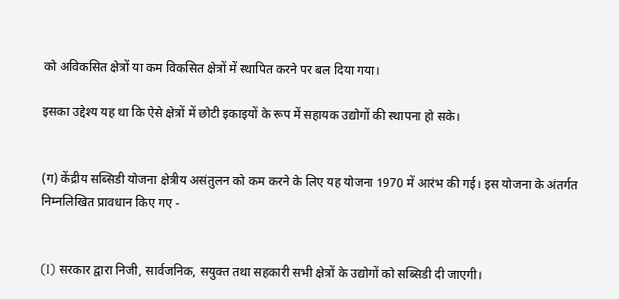को अविकसित क्षेत्रों या कम विकसित क्षेत्रों में स्थापित करने पर बल दिया गया।

इसका उद्देश्य यह था कि ऐसे क्षेत्रों में छोटी इकाइयों के रूप में सहायक उद्योगों की स्थापना हो सके।


(ग) केंद्रीय सब्सिडी योजना क्षेत्रीय असंतुलन को कम करने के लिए यह योजना 1970 में आरंभ की गई। इस योजना के अंतर्गत निम्नलिखित प्रावधान किए गए -


(I) सरकार द्वारा निजी, सार्वजनिक, सयुक्त तथा सहकारी सभी क्षेत्रों के उद्योगों को सब्सिडी दी जाएगी।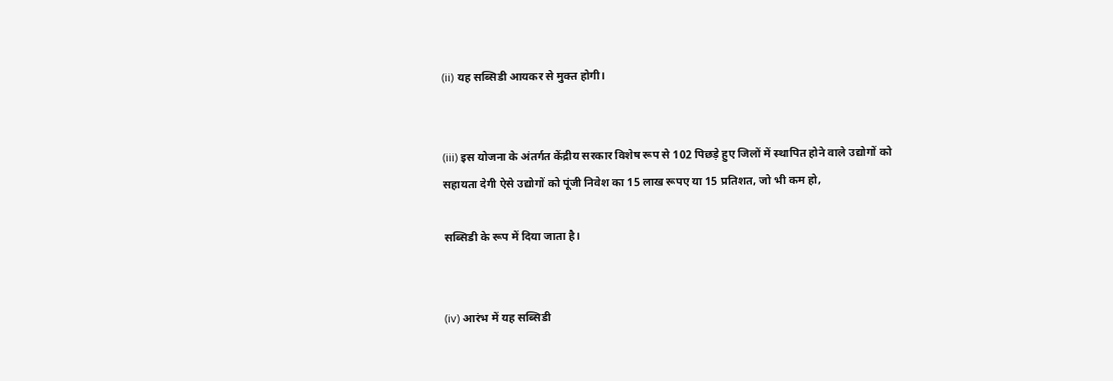(ii) यह सब्सिडी आयकर से मुक्त होगी।


(iii) इस योजना के अंतर्गत केंद्रीय सरकार विशेष रूप से 102 पिछड़े हुए जिलों में स्थापित होने वाले उद्योगों को सहायता देगी ऐसे उद्योगों को पूंजी निवेश का 15 लाख रूपए या 15 प्रतिशत, जो भी कम हो,

सब्सिडी के रूप में दिया जाता है।


(iv) आरंभ में यह सब्सिडी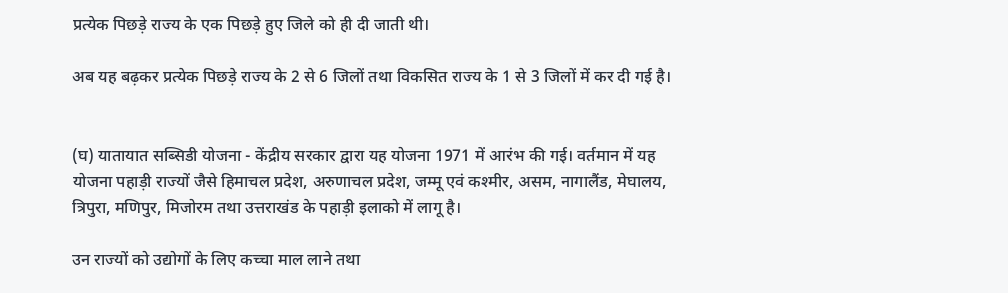प्रत्येक पिछड़े राज्य के एक पिछड़े हुए जिले को ही दी जाती थी।

अब यह बढ़कर प्रत्येक पिछड़े राज्य के 2 से 6 जिलों तथा विकसित राज्य के 1 से 3 जिलों में कर दी गई है।


(घ) यातायात सब्सिडी योजना - केंद्रीय सरकार द्वारा यह योजना 1971 में आरंभ की गई। वर्तमान में यह योजना पहाड़ी राज्यों जैसे हिमाचल प्रदेश, अरुणाचल प्रदेश, जम्मू एवं कश्मीर, असम, नागालैंड, मेघालय, त्रिपुरा, मणिपुर, मिजोरम तथा उत्तराखंड के पहाड़ी इलाको में लागू है।

उन राज्यों को उद्योगों के लिए कच्चा माल लाने तथा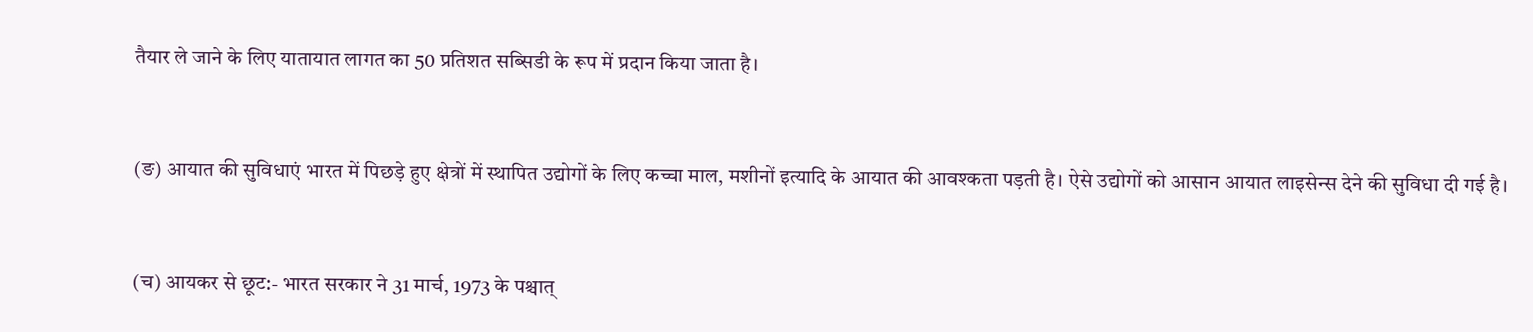तैयार ले जाने के लिए यातायात लागत का 50 प्रतिशत सब्सिडी के रूप में प्रदान किया जाता है।


(ङ) आयात की सुविधाएं भारत में पिछड़े हुए क्षेत्रों में स्थापित उद्योगों के लिए कच्चा माल, मशीनों इत्यादि के आयात की आवश्कता पड़ती है। ऐसे उद्योगों को आसान आयात लाइसेन्स देने की सुविधा दी गई है।


(च) आयकर से छूट:- भारत सरकार ने 31 मार्च, 1973 के पश्चात्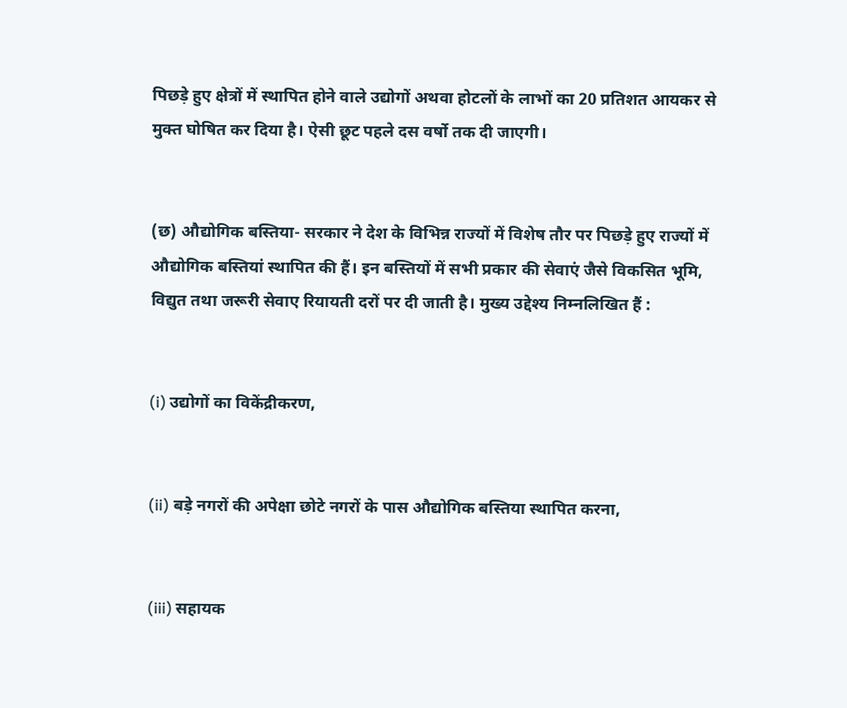पिछड़े हुए क्षेत्रों में स्थापित होने वाले उद्योगों अथवा होटलों के लाभों का 20 प्रतिशत आयकर से मुक्त घोषित कर दिया है। ऐसी छूट पहले दस वर्षो तक दी जाएगी।


(छ) औद्योगिक बस्तिया- सरकार ने देश के विभिन्न राज्यों में विशेष तौर पर पिछड़े हुए राज्यों में औद्योगिक बस्तियां स्थापित की हैं। इन बस्तियों में सभी प्रकार की सेवाएं जैसे विकसित भूमि, विद्युत तथा जरूरी सेवाए रियायती दरों पर दी जाती है। मुख्य उद्देश्य निम्नलिखित हैं :


(i) उद्योगों का विकेंद्रीकरण,


(ii) बड़े नगरों की अपेक्षा छोटे नगरों के पास औद्योगिक बस्तिया स्थापित करना,


(iii) सहायक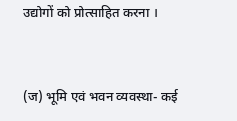उद्योगों को प्रोत्साहित करना ।


(ज) भूमि एवं भवन व्यवस्था- कई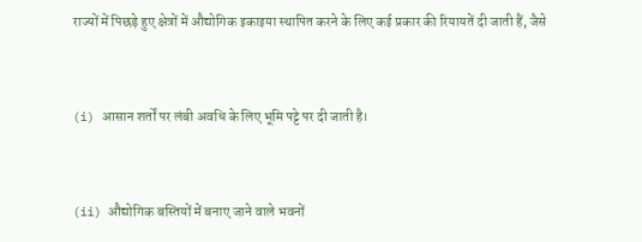राज्यों में पिछड़े हुए क्षेत्रों में औद्योगिक इकाइया स्थापित करने के लिए कई प्रकार की रियायतें दी जाती हैं, जैसे


(i) आसान शर्तों पर लंबी अवधि के लिए भूमि पट्टे पर दी जाती है।


(ii) औद्योगिक बस्तियों में बनाए जाने वाले भवनों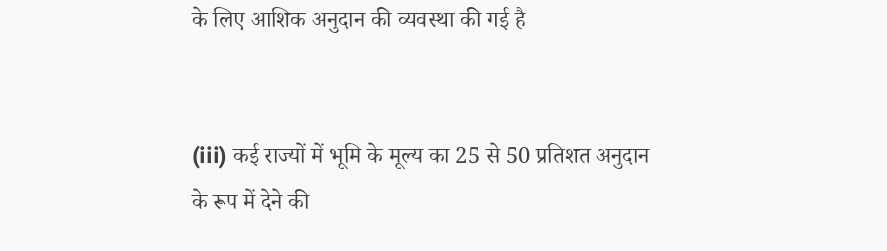के लिए आशिक अनुदान की व्यवस्था की गई है


(iii) कई राज्यों में भूमि के मूल्य का 25 से 50 प्रतिशत अनुदान के रूप में देने की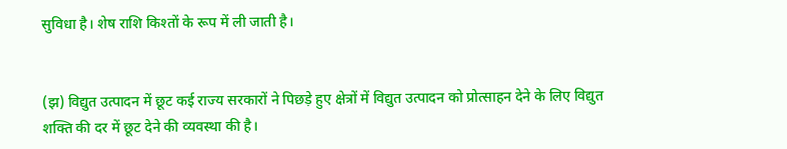सुविधा है। शेष राशि किश्तों के रूप में ली जाती है।


(झ) विद्युत उत्पादन में छूट कई राज्य सरकारों ने पिछड़े हुए क्षेत्रों में विद्युत उत्पादन को प्रोत्साहन देने के लिए विद्युत शक्ति की दर में छूट देने की व्यवस्था की है।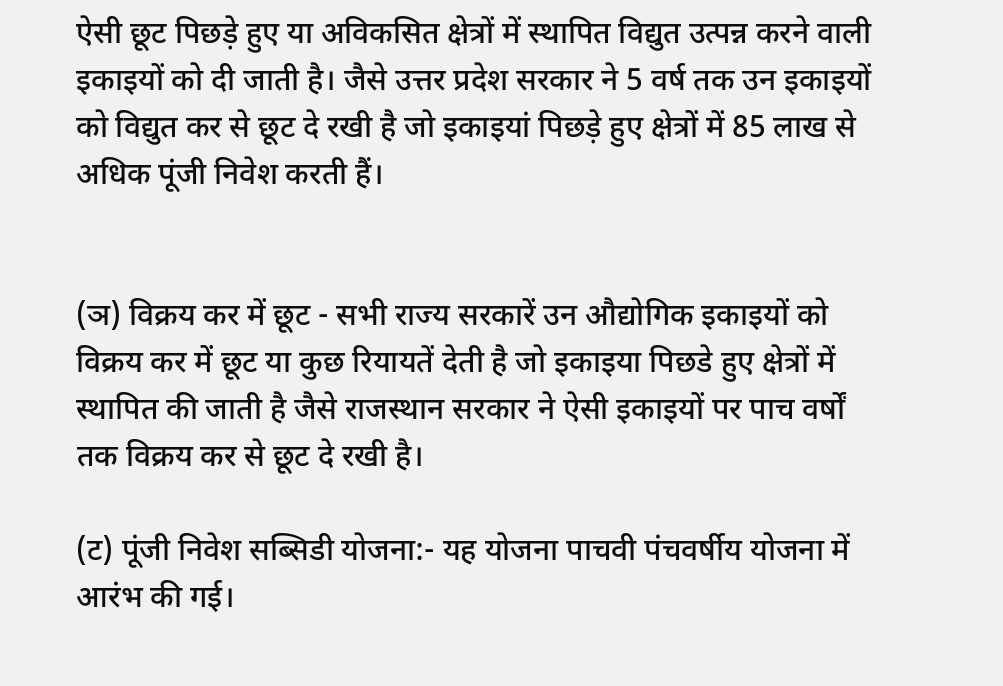ऐसी छूट पिछड़े हुए या अविकसित क्षेत्रों में स्थापित विद्युत उत्पन्न करने वाली इकाइयों को दी जाती है। जैसे उत्तर प्रदेश सरकार ने 5 वर्ष तक उन इकाइयों को विद्युत कर से छूट दे रखी है जो इकाइयां पिछड़े हुए क्षेत्रों में 85 लाख से अधिक पूंजी निवेश करती हैं।


(ञ) विक्रय कर में छूट - सभी राज्य सरकारें उन औद्योगिक इकाइयों को विक्रय कर में छूट या कुछ रियायतें देती है जो इकाइया पिछडे हुए क्षेत्रों में स्थापित की जाती है जैसे राजस्थान सरकार ने ऐसी इकाइयों पर पाच वर्षों तक विक्रय कर से छूट दे रखी है।

(ट) पूंजी निवेश सब्सिडी योजना:- यह योजना पाचवी पंचवर्षीय योजना में आरंभ की गई।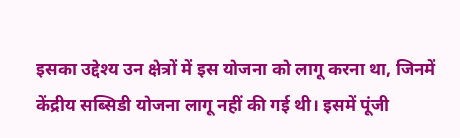इसका उद्देश्य उन क्षेत्रों में इस योजना को लागू करना था, जिनमें केंद्रीय सब्सिडी योजना लागू नहीं की गई थी। इसमें पूंजी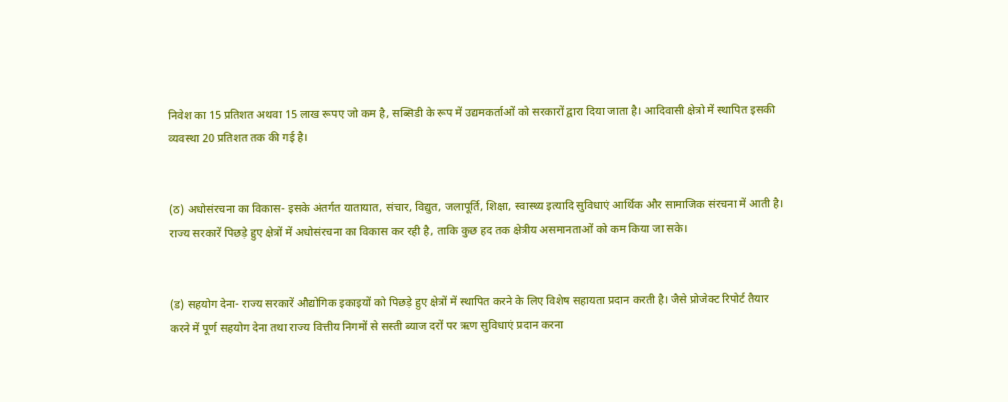निवेश का 15 प्रतिशत अथवा 15 लाख रूपए जो कम है, सब्सिडी के रूप में उद्यमकर्ताओं को सरकारों द्वारा दिया जाता है। आदिवासी क्षेत्रो में स्थापित इसकी व्यवस्था 20 प्रतिशत तक की गई है।


(ठ) अधोसंरचना का विकास- इसके अंतर्गत यातायात, संचार, विद्युत, जलापूर्ति, शिक्षा, स्वास्थ्य इत्यादि सुविधाएं आर्थिक और सामाजिक संरचना में आती है। राज्य सरकारें पिछड़े हुए क्षेत्रों में अधोसंरचना का विकास कर रही है, ताकि कुछ हद तक क्षेत्रीय असमानताओं को कम किया जा सके।


(ड) सहयोग देना- राज्य सरकारें औद्योगिक इकाइयों को पिछड़े हुए क्षेत्रों में स्थापित करने के लिए विशेष सहायता प्रदान करती है। जैसे प्रोजेक्ट रिपोर्ट तैयार करने में पूर्ण सहयोग देना तथा राज्य वित्तीय निगमों से सस्ती ब्याज दरों पर ऋण सुविधाएं प्रदान करना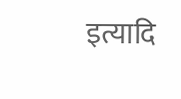इत्यादि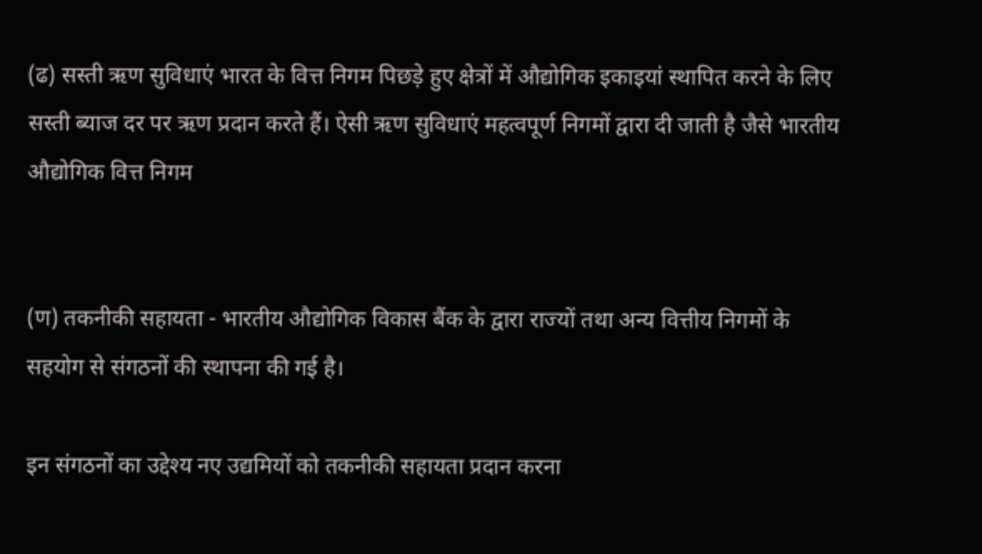(ढ) सस्ती ऋण सुविधाएं भारत के वित्त निगम पिछड़े हुए क्षेत्रों में औद्योगिक इकाइयां स्थापित करने के लिए सस्ती ब्याज दर पर ऋण प्रदान करते हैं। ऐसी ऋण सुविधाएं महत्वपूर्ण निगमों द्वारा दी जाती है जैसे भारतीय औद्योगिक वित्त निगम


(ण) तकनीकी सहायता - भारतीय औद्योगिक विकास बैंक के द्वारा राज्यों तथा अन्य वित्तीय निगमों के सहयोग से संगठनों की स्थापना की गई है।

इन संगठनों का उद्देश्य नए उद्यमियों को तकनीकी सहायता प्रदान करना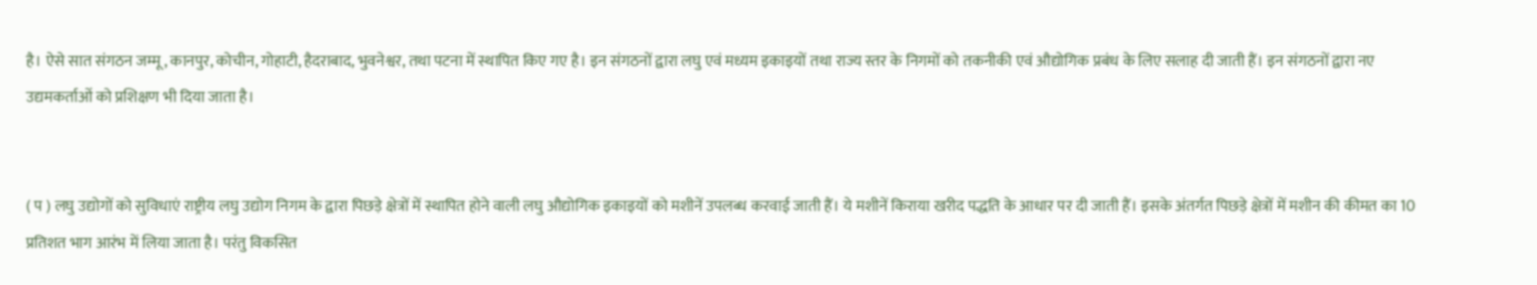है। ऐसे सात संगठन जम्मू, कानपुर, कोचीन, गोहाटी, हैदराबाद, भुवनेश्वर, तथा पटना में स्थापित किए गए है। इन संगठनों द्वारा लघु एवं मध्यम इकाइयों तथा राज्य स्तर के निगमों को तकनीकी एवं औद्योगिक प्रबंध के लिए सलाह दी जाती हैं। इन संगठनों द्वारा नए उद्यमकर्ताओं को प्रशिक्षण भी दिया जाता है।


( प ) लघु उद्योगों को सुविधाएं राष्ट्रीय लघु उद्योग निगम के द्वारा पिछड़े क्षेत्रों में स्थापित होने वाली लघु औद्योगिक इकाइयों को मशीनें उपलब्ध करवाई जाती हैं। ये मशीनें किराया खरीद पद्धति के आधार पर दी जाती हैं। इसके अंतर्गत पिछड़े क्षेत्रों में मशीन की कीमत का 10 प्रतिशत भाग आरंभ में लिया जाता है। परंतु विकसित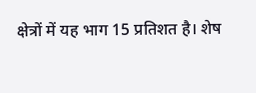क्षेत्रों में यह भाग 15 प्रतिशत है। शेष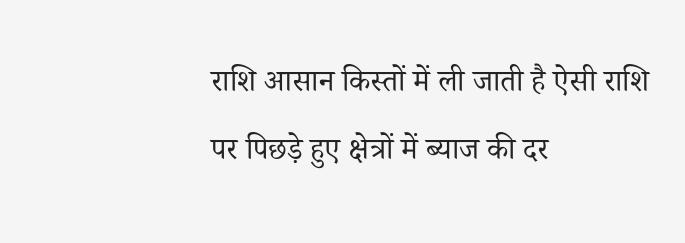राशि आसान किस्तों में ली जाती है ऐसी राशि पर पिछड़े हुए क्षेत्रों में ब्याज की दर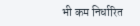भी कम निर्धारित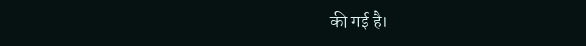की गई है।